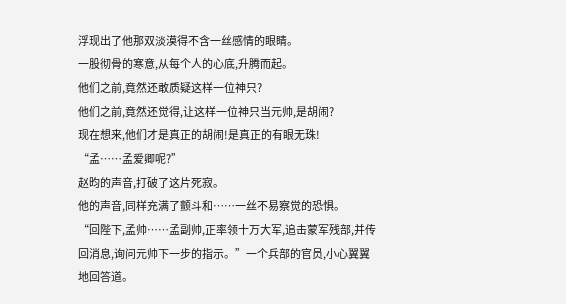浮现出了他那双淡漠得不含一丝感情的眼睛。
一股彻骨的寒意,从每个人的心底,升腾而起。
他们之前,竟然还敢质疑这样一位神只?
他们之前,竟然还觉得,让这样一位神只当元帅,是胡闹?
现在想来,他们才是真正的胡闹!是真正的有眼无珠!
“孟……孟爱卿呢?”
赵昀的声音,打破了这片死寂。
他的声音,同样充满了颤斗和……一丝不易察觉的恐惧。
“回陛下,孟帅……孟副帅,正率领十万大军,追击蒙军残部,并传回消息,询问元帅下一步的指示。”一个兵部的官员,小心翼翼地回答道。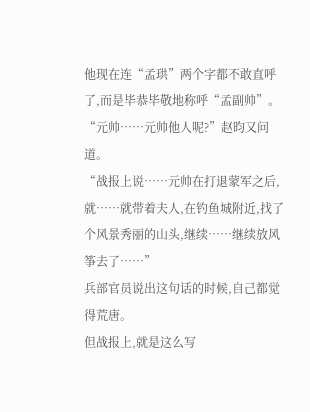他现在连“孟珙”两个字都不敢直呼了,而是毕恭毕敬地称呼“孟副帅”。
“元帅……元帅他人呢?”赵昀又问道。
“战报上说……元帅在打退蒙军之后,就……就带着夫人,在钓鱼城附近,找了个风景秀丽的山头,继续……继续放风筝去了……”
兵部官员说出这句话的时候,自己都觉得荒唐。
但战报上,就是这么写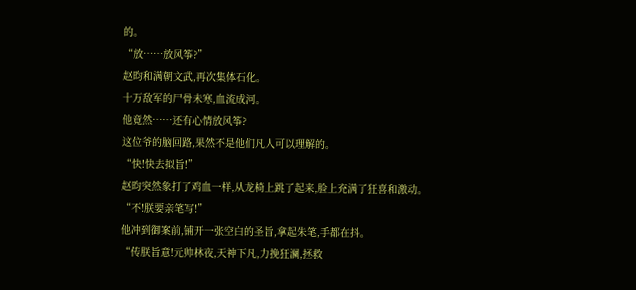的。
“放……放风筝?”
赵昀和满朝文武,再次集体石化。
十万敌军的尸骨未寒,血流成河。
他竟然……还有心情放风筝?
这位爷的脑回路,果然不是他们凡人可以理解的。
“快!快去拟旨!”
赵昀突然象打了鸡血一样,从龙椅上跳了起来,脸上充满了狂喜和激动。
“不!朕要亲笔写!”
他冲到御案前,铺开一张空白的圣旨,拿起朱笔,手都在抖。
“传朕旨意!元帅林夜,天神下凡,力挽狂澜,拯救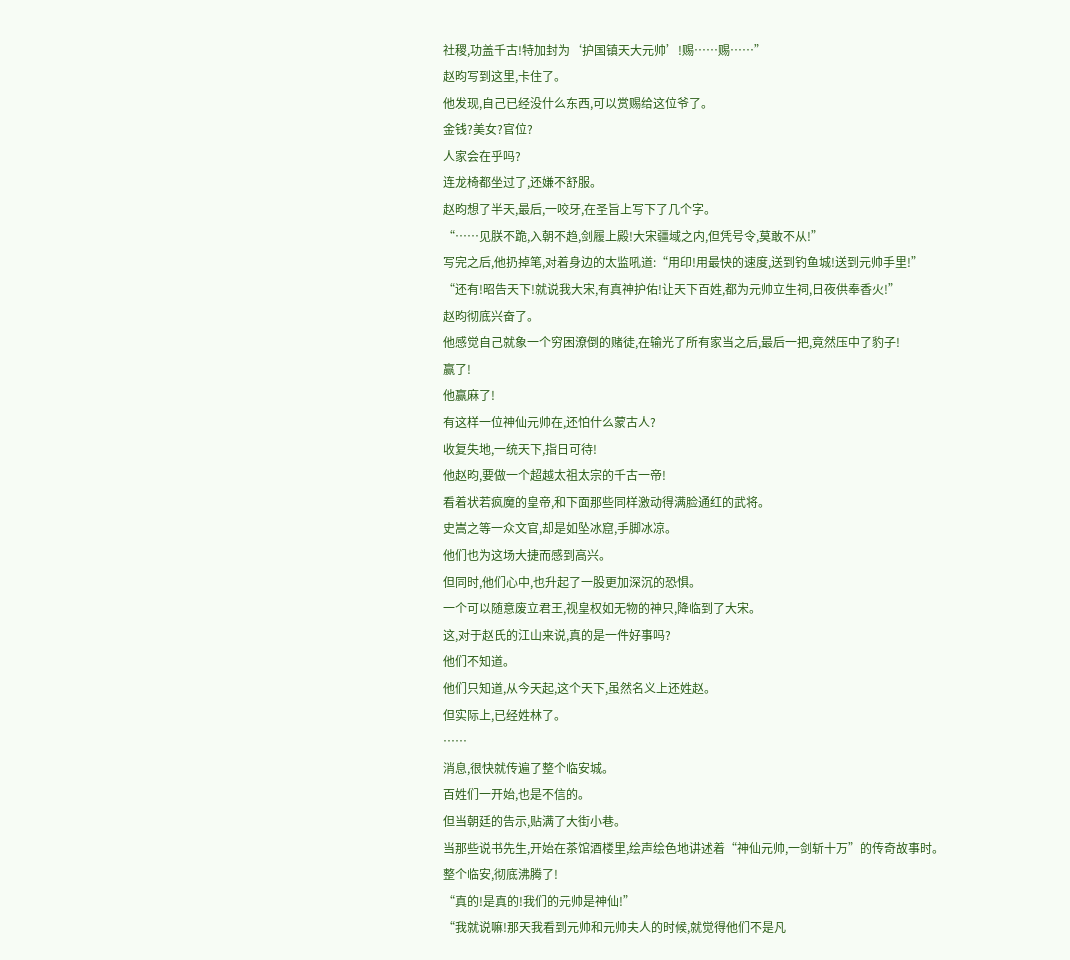社稷,功盖千古!特加封为‘护国镇天大元帅’!赐……赐……”
赵昀写到这里,卡住了。
他发现,自己已经没什么东西,可以赏赐给这位爷了。
金钱?美女?官位?
人家会在乎吗?
连龙椅都坐过了,还嫌不舒服。
赵昀想了半天,最后,一咬牙,在圣旨上写下了几个字。
“……见朕不跪,入朝不趋,剑履上殿!大宋疆域之内,但凭号令,莫敢不从!”
写完之后,他扔掉笔,对着身边的太监吼道:“用印!用最快的速度,送到钓鱼城!送到元帅手里!”
“还有!昭告天下!就说我大宋,有真神护佑!让天下百姓,都为元帅立生祠,日夜供奉香火!”
赵昀彻底兴奋了。
他感觉自己就象一个穷困潦倒的赌徒,在输光了所有家当之后,最后一把,竟然压中了豹子!
赢了!
他赢麻了!
有这样一位神仙元帅在,还怕什么蒙古人?
收复失地,一统天下,指日可待!
他赵昀,要做一个超越太祖太宗的千古一帝!
看着状若疯魔的皇帝,和下面那些同样激动得满脸通红的武将。
史嵩之等一众文官,却是如坠冰窟,手脚冰凉。
他们也为这场大捷而感到高兴。
但同时,他们心中,也升起了一股更加深沉的恐惧。
一个可以随意废立君王,视皇权如无物的神只,降临到了大宋。
这,对于赵氏的江山来说,真的是一件好事吗?
他们不知道。
他们只知道,从今天起,这个天下,虽然名义上还姓赵。
但实际上,已经姓林了。
……
消息,很快就传遍了整个临安城。
百姓们一开始,也是不信的。
但当朝廷的告示,贴满了大街小巷。
当那些说书先生,开始在茶馆酒楼里,绘声绘色地讲述着“神仙元帅,一剑斩十万”的传奇故事时。
整个临安,彻底沸腾了!
“真的!是真的!我们的元帅是神仙!”
“我就说嘛!那天我看到元帅和元帅夫人的时候,就觉得他们不是凡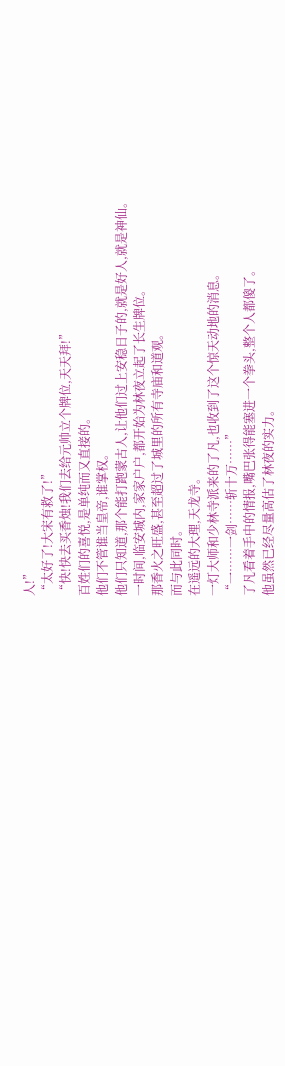人!”
“太好了!大宋有救了!”
“快!快去买香烛!我们去给元帅立个牌位,天天拜!”
百姓们的喜悦,是单纯而又直接的。
他们不管谁当皇帝,谁掌权。
他们只知道,那个能打跑蒙古人,让他们过上安稳日子的,就是好人,就是神仙。
一时间,临安城内,家家户户,都开始为林夜立起了长生牌位。
那香火之旺盛,甚至超过了城里的所有寺庙和道观。
而与此同时。
在遥远的大理,天龙寺。
一灯大师和少林寺派来的了凡,也收到了这个惊天动地的消息。
“一……一剑……斩十万……”
了凡看着手中的情报,嘴巴张得能塞进一个拳头,整个人都傻了。
他虽然已经尽量高估了林夜的实力。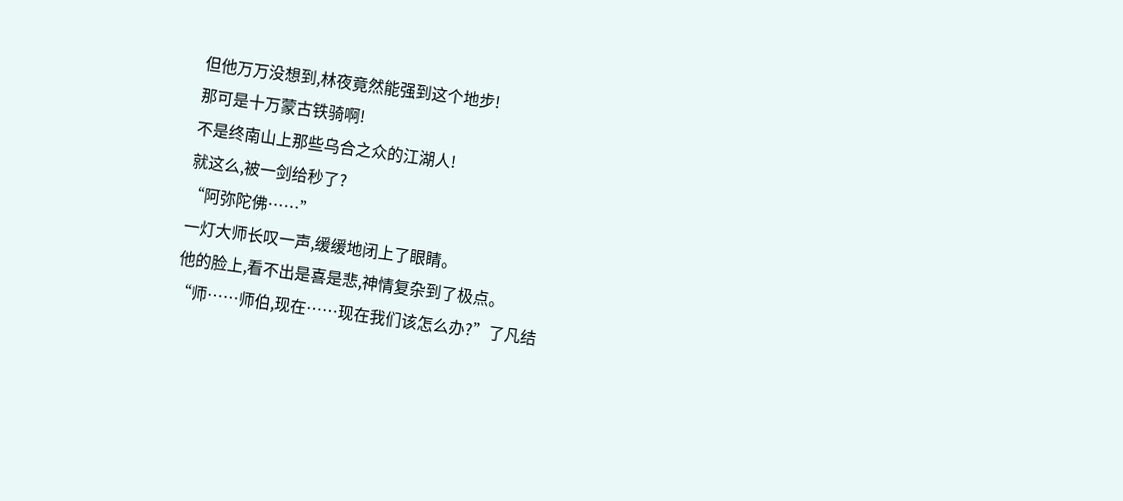但他万万没想到,林夜竟然能强到这个地步!
那可是十万蒙古铁骑啊!
不是终南山上那些乌合之众的江湖人!
就这么,被一剑给秒了?
“阿弥陀佛……”
一灯大师长叹一声,缓缓地闭上了眼睛。
他的脸上,看不出是喜是悲,神情复杂到了极点。
“师……师伯,现在……现在我们该怎么办?”了凡结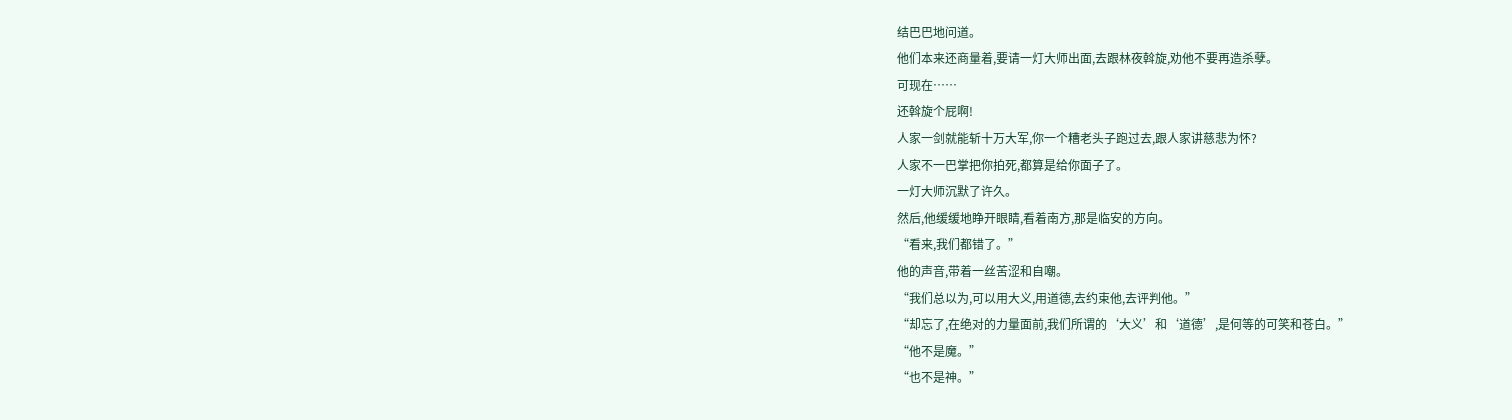结巴巴地问道。
他们本来还商量着,要请一灯大师出面,去跟林夜斡旋,劝他不要再造杀孽。
可现在……
还斡旋个屁啊!
人家一剑就能斩十万大军,你一个糟老头子跑过去,跟人家讲慈悲为怀?
人家不一巴掌把你拍死,都算是给你面子了。
一灯大师沉默了许久。
然后,他缓缓地睁开眼睛,看着南方,那是临安的方向。
“看来,我们都错了。”
他的声音,带着一丝苦涩和自嘲。
“我们总以为,可以用大义,用道德,去约束他,去评判他。”
“却忘了,在绝对的力量面前,我们所谓的‘大义’和‘道德’,是何等的可笑和苍白。”
“他不是魔。”
“也不是神。”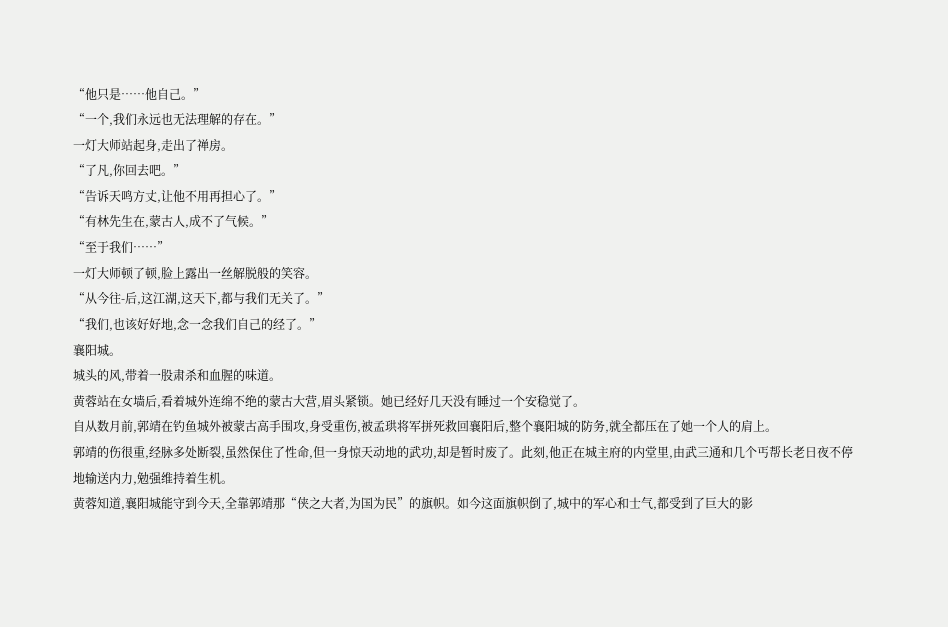“他只是……他自己。”
“一个,我们永远也无法理解的存在。”
一灯大师站起身,走出了禅房。
“了凡,你回去吧。”
“告诉天鸣方丈,让他不用再担心了。”
“有林先生在,蒙古人,成不了气候。”
“至于我们……”
一灯大师顿了顿,脸上露出一丝解脱般的笑容。
“从今往-后,这江湖,这天下,都与我们无关了。”
“我们,也该好好地,念一念我们自己的经了。”
襄阳城。
城头的风,带着一股肃杀和血腥的味道。
黄蓉站在女墙后,看着城外连绵不绝的蒙古大营,眉头紧锁。她已经好几天没有睡过一个安稳觉了。
自从数月前,郭靖在钓鱼城外被蒙古高手围攻,身受重伤,被孟珙将军拼死救回襄阳后,整个襄阳城的防务,就全都压在了她一个人的肩上。
郭靖的伤很重,经脉多处断裂,虽然保住了性命,但一身惊天动地的武功,却是暂时废了。此刻,他正在城主府的内堂里,由武三通和几个丐帮长老日夜不停地输送内力,勉强维持着生机。
黄蓉知道,襄阳城能守到今天,全靠郭靖那“侠之大者,为国为民”的旗帜。如今这面旗帜倒了,城中的军心和士气,都受到了巨大的影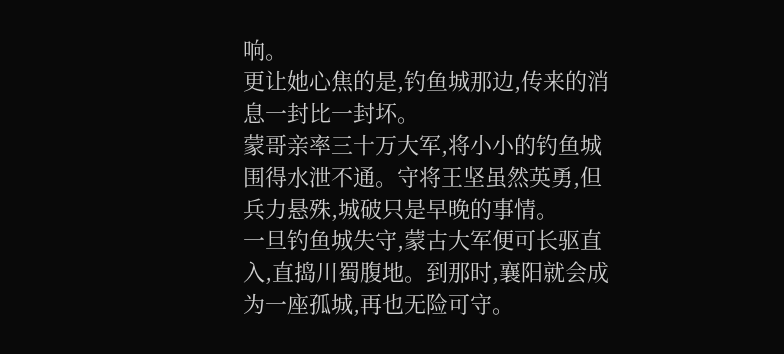响。
更让她心焦的是,钓鱼城那边,传来的消息一封比一封坏。
蒙哥亲率三十万大军,将小小的钓鱼城围得水泄不通。守将王坚虽然英勇,但兵力悬殊,城破只是早晚的事情。
一旦钓鱼城失守,蒙古大军便可长驱直入,直捣川蜀腹地。到那时,襄阳就会成为一座孤城,再也无险可守。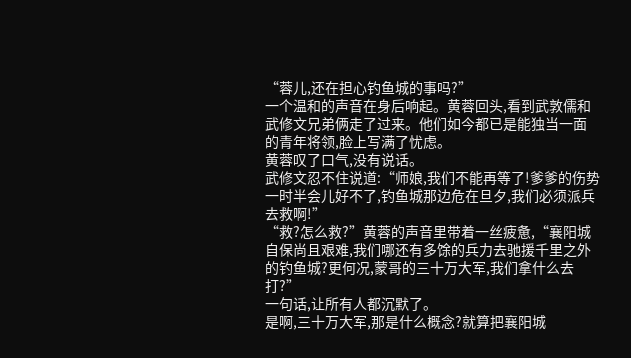“蓉儿,还在担心钓鱼城的事吗?”
一个温和的声音在身后响起。黄蓉回头,看到武敦儒和武修文兄弟俩走了过来。他们如今都已是能独当一面的青年将领,脸上写满了忧虑。
黄蓉叹了口气,没有说话。
武修文忍不住说道:“师娘,我们不能再等了!爹爹的伤势一时半会儿好不了,钓鱼城那边危在旦夕,我们必须派兵去救啊!”
“救?怎么救?”黄蓉的声音里带着一丝疲惫,“襄阳城自保尚且艰难,我们哪还有多馀的兵力去驰援千里之外的钓鱼城?更何况,蒙哥的三十万大军,我们拿什么去打?”
一句话,让所有人都沉默了。
是啊,三十万大军,那是什么概念?就算把襄阳城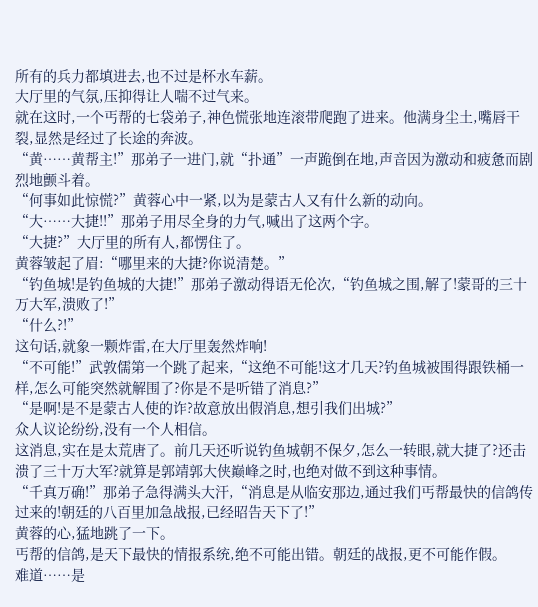所有的兵力都填进去,也不过是杯水车薪。
大厅里的气氛,压抑得让人喘不过气来。
就在这时,一个丐帮的七袋弟子,神色慌张地连滚带爬跑了进来。他满身尘土,嘴唇干裂,显然是经过了长途的奔波。
“黄……黄帮主!”那弟子一进门,就“扑通”一声跪倒在地,声音因为激动和疲惫而剧烈地颤斗着。
“何事如此惊慌?”黄蓉心中一紧,以为是蒙古人又有什么新的动向。
“大……大捷!!”那弟子用尽全身的力气,喊出了这两个字。
“大捷?”大厅里的所有人,都愣住了。
黄蓉皱起了眉:“哪里来的大捷?你说清楚。”
“钓鱼城!是钓鱼城的大捷!”那弟子激动得语无伦次,“钓鱼城之围,解了!蒙哥的三十万大军,溃败了!”
“什么?!”
这句话,就象一颗炸雷,在大厅里轰然炸响!
“不可能!”武敦儒第一个跳了起来,“这绝不可能!这才几天?钓鱼城被围得跟铁桶一样,怎么可能突然就解围了?你是不是听错了消息?”
“是啊!是不是蒙古人使的诈?故意放出假消息,想引我们出城?”
众人议论纷纷,没有一个人相信。
这消息,实在是太荒唐了。前几天还听说钓鱼城朝不保夕,怎么一转眼,就大捷了?还击溃了三十万大军?就算是郭靖郭大侠巅峰之时,也绝对做不到这种事情。
“千真万确!”那弟子急得满头大汗,“消息是从临安那边,通过我们丐帮最快的信鸽传过来的!朝廷的八百里加急战报,已经昭告天下了!”
黄蓉的心,猛地跳了一下。
丐帮的信鸽,是天下最快的情报系统,绝不可能出错。朝廷的战报,更不可能作假。
难道……是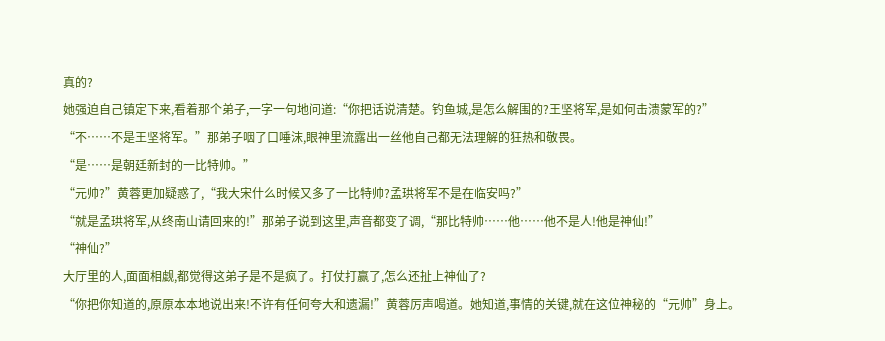真的?
她强迫自己镇定下来,看着那个弟子,一字一句地问道:“你把话说清楚。钓鱼城,是怎么解围的?王坚将军,是如何击溃蒙军的?”
“不……不是王坚将军。”那弟子咽了口唾沫,眼神里流露出一丝他自己都无法理解的狂热和敬畏。
“是……是朝廷新封的一比特帅。”
“元帅?”黄蓉更加疑惑了,“我大宋什么时候又多了一比特帅?孟珙将军不是在临安吗?”
“就是孟珙将军,从终南山请回来的!”那弟子说到这里,声音都变了调,“那比特帅……他……他不是人!他是神仙!”
“神仙?”
大厅里的人,面面相觑,都觉得这弟子是不是疯了。打仗打赢了,怎么还扯上神仙了?
“你把你知道的,原原本本地说出来!不许有任何夸大和遗漏!”黄蓉厉声喝道。她知道,事情的关键,就在这位神秘的“元帅”身上。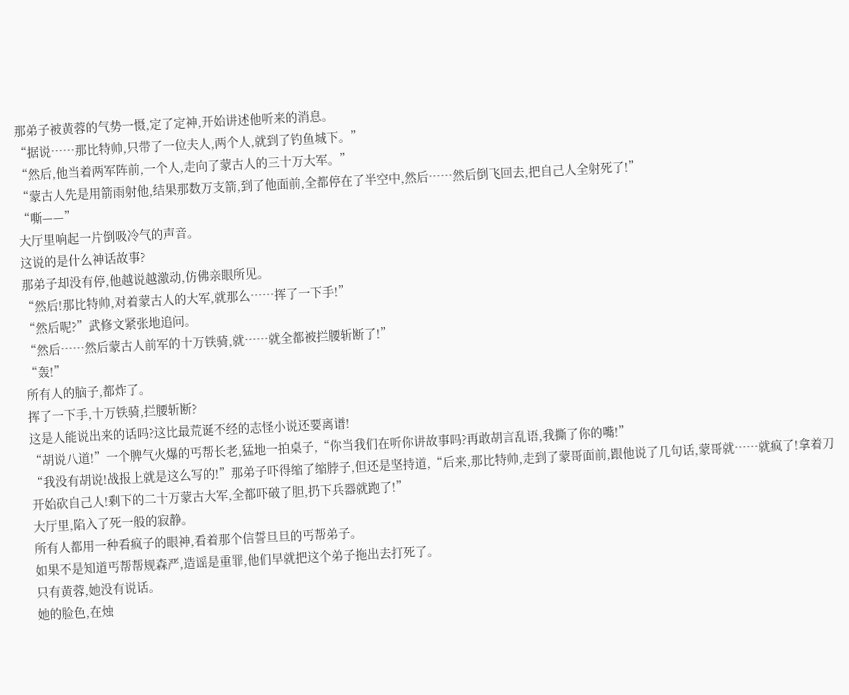那弟子被黄蓉的气势一慑,定了定神,开始讲述他听来的消息。
“据说……那比特帅,只带了一位夫人,两个人,就到了钓鱼城下。”
“然后,他当着两军阵前,一个人,走向了蒙古人的三十万大军。”
“蒙古人先是用箭雨射他,结果那数万支箭,到了他面前,全都停在了半空中,然后……然后倒飞回去,把自己人全射死了!”
“嘶——”
大厅里响起一片倒吸冷气的声音。
这说的是什么神话故事?
那弟子却没有停,他越说越激动,仿佛亲眼所见。
“然后!那比特帅,对着蒙古人的大军,就那么……挥了一下手!”
“然后呢?”武修文紧张地追问。
“然后……然后蒙古人前军的十万铁骑,就……就全都被拦腰斩断了!”
“轰!”
所有人的脑子,都炸了。
挥了一下手,十万铁骑,拦腰斩断?
这是人能说出来的话吗?这比最荒诞不经的志怪小说还要离谱!
“胡说八道!”一个脾气火爆的丐帮长老,猛地一拍桌子,“你当我们在听你讲故事吗?再敢胡言乱语,我撕了你的嘴!”
“我没有胡说!战报上就是这么写的!”那弟子吓得缩了缩脖子,但还是坚持道,“后来,那比特帅,走到了蒙哥面前,跟他说了几句话,蒙哥就……就疯了!拿着刀开始砍自己人!剩下的二十万蒙古大军,全都吓破了胆,扔下兵器就跑了!”
大厅里,陷入了死一般的寂静。
所有人都用一种看疯子的眼神,看着那个信誓旦旦的丐帮弟子。
如果不是知道丐帮帮规森严,造谣是重罪,他们早就把这个弟子拖出去打死了。
只有黄蓉,她没有说话。
她的脸色,在烛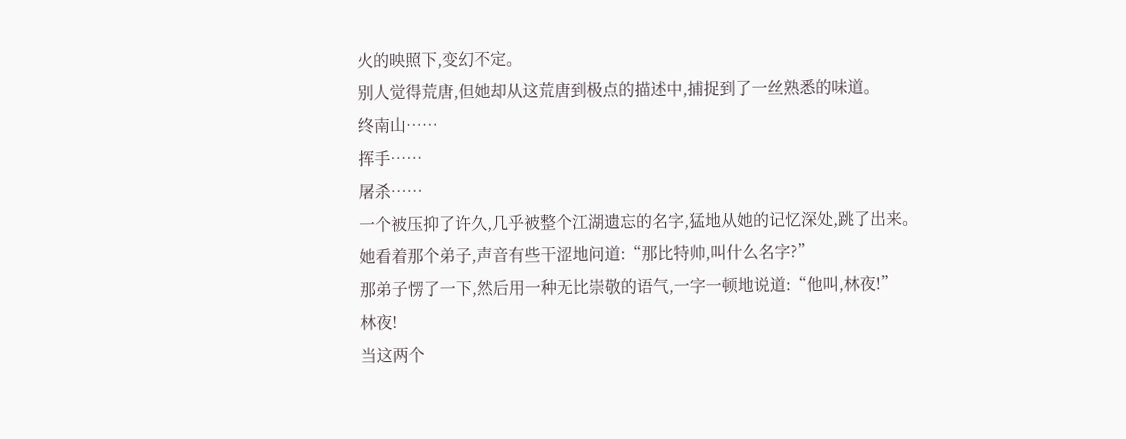火的映照下,变幻不定。
别人觉得荒唐,但她却从这荒唐到极点的描述中,捕捉到了一丝熟悉的味道。
终南山……
挥手……
屠杀……
一个被压抑了许久,几乎被整个江湖遗忘的名字,猛地从她的记忆深处,跳了出来。
她看着那个弟子,声音有些干涩地问道:“那比特帅,叫什么名字?”
那弟子愣了一下,然后用一种无比崇敬的语气,一字一顿地说道:“他叫,林夜!”
林夜!
当这两个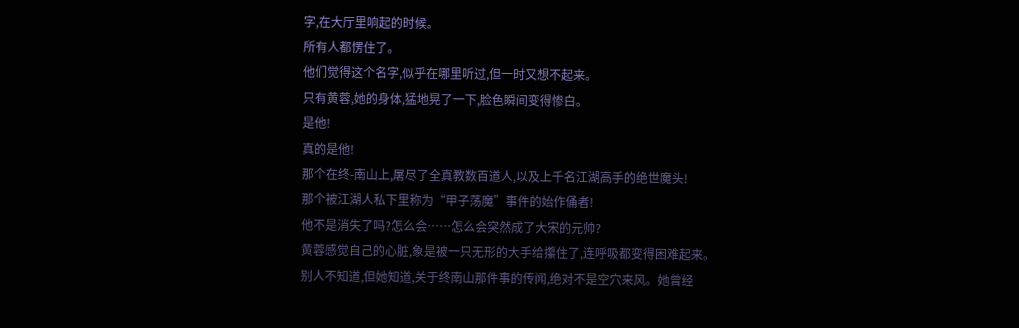字,在大厅里响起的时候。
所有人都愣住了。
他们觉得这个名字,似乎在哪里听过,但一时又想不起来。
只有黄蓉,她的身体,猛地晃了一下,脸色瞬间变得惨白。
是他!
真的是他!
那个在终-南山上,屠尽了全真教数百道人,以及上千名江湖高手的绝世魔头!
那个被江湖人私下里称为“甲子荡魔”事件的始作俑者!
他不是消失了吗?怎么会……怎么会突然成了大宋的元帅?
黄蓉感觉自己的心脏,象是被一只无形的大手给攥住了,连呼吸都变得困难起来。
别人不知道,但她知道,关于终南山那件事的传闻,绝对不是空穴来风。她曾经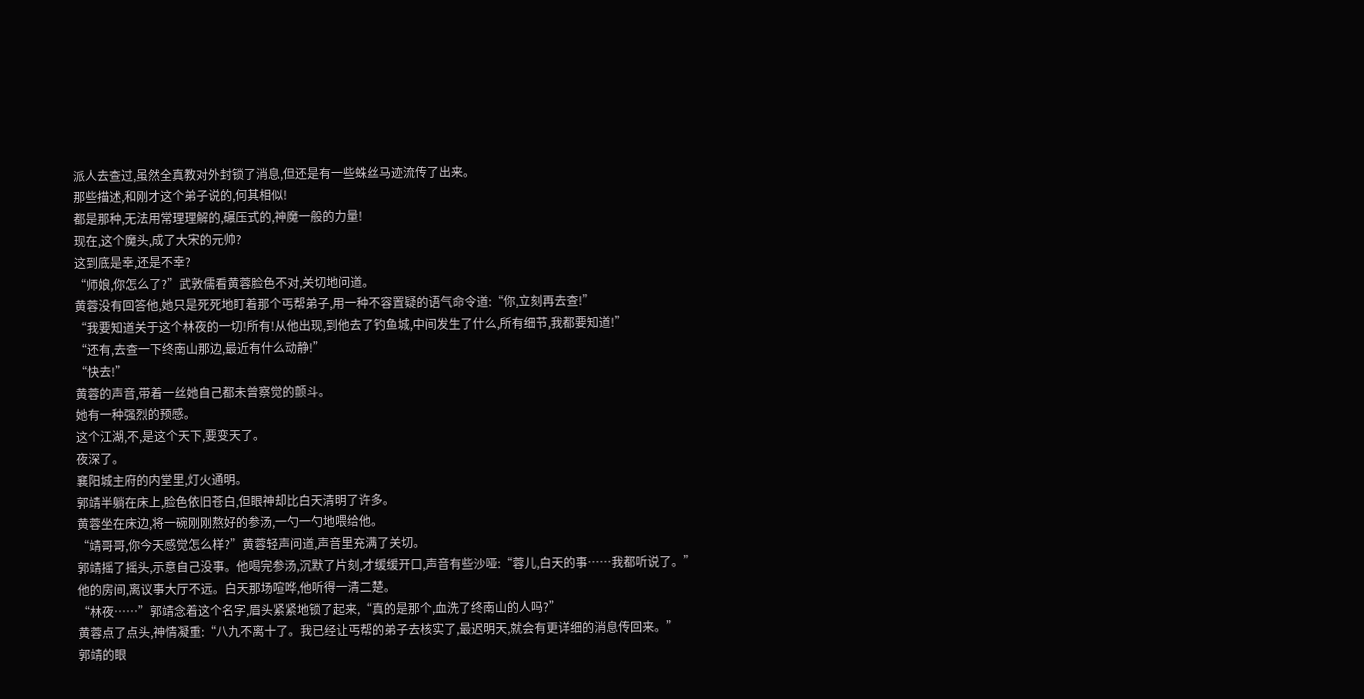派人去查过,虽然全真教对外封锁了消息,但还是有一些蛛丝马迹流传了出来。
那些描述,和刚才这个弟子说的,何其相似!
都是那种,无法用常理理解的,碾压式的,神魔一般的力量!
现在,这个魔头,成了大宋的元帅?
这到底是幸,还是不幸?
“师娘,你怎么了?”武敦儒看黄蓉脸色不对,关切地问道。
黄蓉没有回答他,她只是死死地盯着那个丐帮弟子,用一种不容置疑的语气命令道:“你,立刻再去查!”
“我要知道关于这个林夜的一切!所有!从他出现,到他去了钓鱼城,中间发生了什么,所有细节,我都要知道!”
“还有,去查一下终南山那边,最近有什么动静!”
“快去!”
黄蓉的声音,带着一丝她自己都未曾察觉的颤斗。
她有一种强烈的预感。
这个江湖,不,是这个天下,要变天了。
夜深了。
襄阳城主府的内堂里,灯火通明。
郭靖半躺在床上,脸色依旧苍白,但眼神却比白天清明了许多。
黄蓉坐在床边,将一碗刚刚熬好的参汤,一勺一勺地喂给他。
“靖哥哥,你今天感觉怎么样?”黄蓉轻声问道,声音里充满了关切。
郭靖摇了摇头,示意自己没事。他喝完参汤,沉默了片刻,才缓缓开口,声音有些沙哑:“蓉儿,白天的事……我都听说了。”
他的房间,离议事大厅不远。白天那场喧哗,他听得一清二楚。
“林夜……”郭靖念着这个名字,眉头紧紧地锁了起来,“真的是那个,血洗了终南山的人吗?”
黄蓉点了点头,神情凝重:“八九不离十了。我已经让丐帮的弟子去核实了,最迟明天,就会有更详细的消息传回来。”
郭靖的眼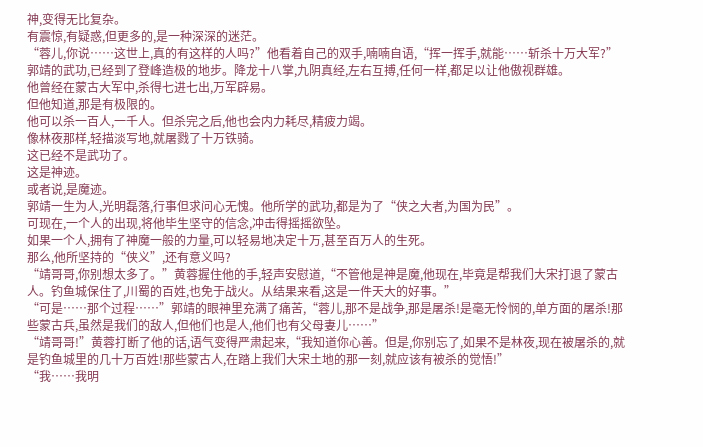神,变得无比复杂。
有震惊,有疑惑,但更多的,是一种深深的迷茫。
“蓉儿,你说……这世上,真的有这样的人吗?”他看着自己的双手,喃喃自语,“挥一挥手,就能……斩杀十万大军?”
郭靖的武功,已经到了登峰造极的地步。降龙十八掌,九阴真经,左右互搏,任何一样,都足以让他傲视群雄。
他曾经在蒙古大军中,杀得七进七出,万军辟易。
但他知道,那是有极限的。
他可以杀一百人,一千人。但杀完之后,他也会内力耗尽,精疲力竭。
像林夜那样,轻描淡写地,就屠戮了十万铁骑。
这已经不是武功了。
这是神迹。
或者说,是魔迹。
郭靖一生为人,光明磊落,行事但求问心无愧。他所学的武功,都是为了“侠之大者,为国为民”。
可现在,一个人的出现,将他毕生坚守的信念,冲击得摇摇欲坠。
如果一个人,拥有了神魔一般的力量,可以轻易地决定十万,甚至百万人的生死。
那么,他所坚持的“侠义”,还有意义吗?
“靖哥哥,你别想太多了。”黄蓉握住他的手,轻声安慰道,“不管他是神是魔,他现在,毕竟是帮我们大宋打退了蒙古人。钓鱼城保住了,川蜀的百姓,也免于战火。从结果来看,这是一件天大的好事。”
“可是……那个过程……”郭靖的眼神里充满了痛苦,“蓉儿,那不是战争,那是屠杀!是毫无怜悯的,单方面的屠杀!那些蒙古兵,虽然是我们的敌人,但他们也是人,他们也有父母妻儿……”
“靖哥哥!”黄蓉打断了他的话,语气变得严肃起来,“我知道你心善。但是,你别忘了,如果不是林夜,现在被屠杀的,就是钓鱼城里的几十万百姓!那些蒙古人,在踏上我们大宋土地的那一刻,就应该有被杀的觉悟!”
“我……我明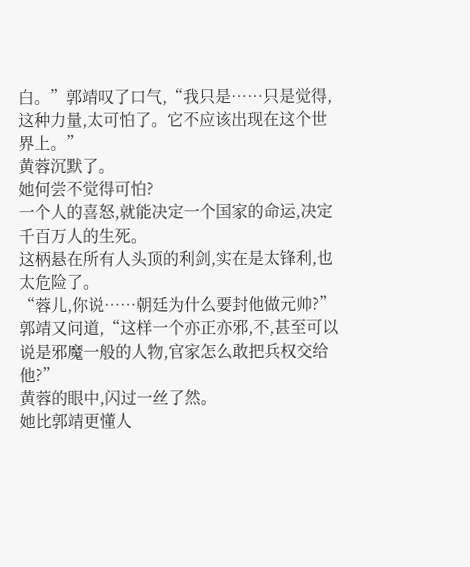白。”郭靖叹了口气,“我只是……只是觉得,这种力量,太可怕了。它不应该出现在这个世界上。”
黄蓉沉默了。
她何尝不觉得可怕?
一个人的喜怒,就能决定一个国家的命运,决定千百万人的生死。
这柄悬在所有人头顶的利剑,实在是太锋利,也太危险了。
“蓉儿,你说……朝廷为什么要封他做元帅?”郭靖又问道,“这样一个亦正亦邪,不,甚至可以说是邪魔一般的人物,官家怎么敢把兵权交给他?”
黄蓉的眼中,闪过一丝了然。
她比郭靖更懂人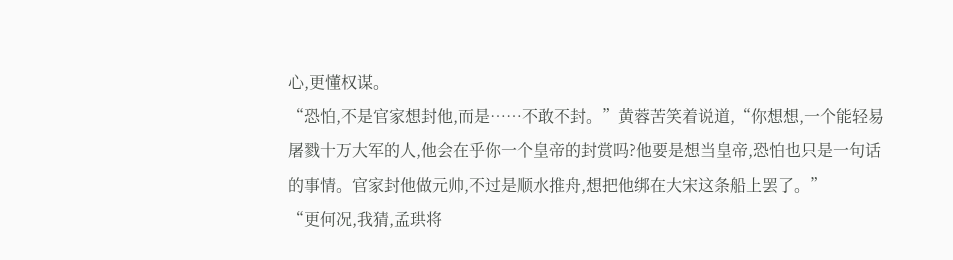心,更懂权谋。
“恐怕,不是官家想封他,而是……不敢不封。”黄蓉苦笑着说道,“你想想,一个能轻易屠戮十万大军的人,他会在乎你一个皇帝的封赏吗?他要是想当皇帝,恐怕也只是一句话的事情。官家封他做元帅,不过是顺水推舟,想把他绑在大宋这条船上罢了。”
“更何况,我猜,孟珙将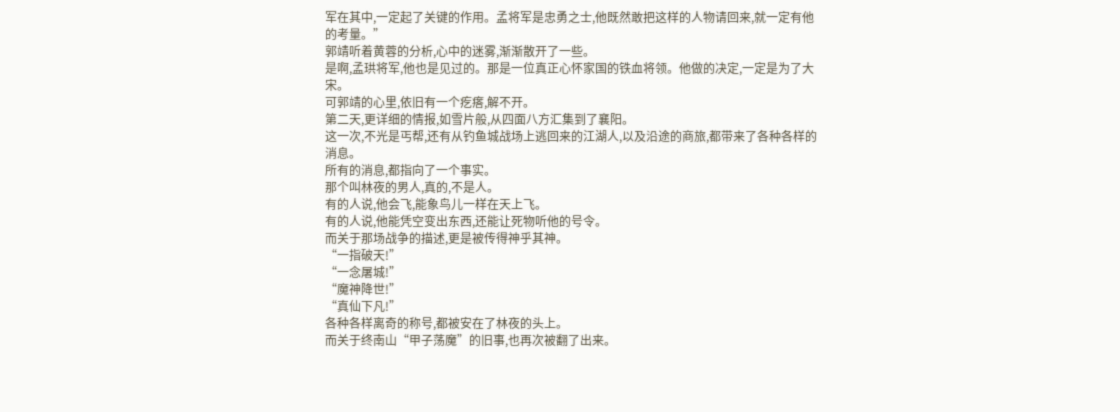军在其中,一定起了关键的作用。孟将军是忠勇之士,他既然敢把这样的人物请回来,就一定有他的考量。”
郭靖听着黄蓉的分析,心中的迷雾,渐渐散开了一些。
是啊,孟珙将军,他也是见过的。那是一位真正心怀家国的铁血将领。他做的决定,一定是为了大宋。
可郭靖的心里,依旧有一个疙瘩,解不开。
第二天,更详细的情报,如雪片般,从四面八方汇集到了襄阳。
这一次,不光是丐帮,还有从钓鱼城战场上逃回来的江湖人,以及沿途的商旅,都带来了各种各样的消息。
所有的消息,都指向了一个事实。
那个叫林夜的男人,真的,不是人。
有的人说,他会飞,能象鸟儿一样在天上飞。
有的人说,他能凭空变出东西,还能让死物听他的号令。
而关于那场战争的描述,更是被传得神乎其神。
“一指破天!”
“一念屠城!”
“魔神降世!”
“真仙下凡!”
各种各样离奇的称号,都被安在了林夜的头上。
而关于终南山“甲子荡魔”的旧事,也再次被翻了出来。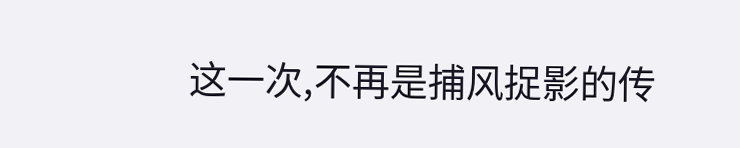这一次,不再是捕风捉影的传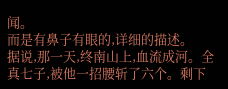闻。
而是有鼻子有眼的,详细的描述。
据说,那一天,终南山上,血流成河。全真七子,被他一招腰斩了六个。剩下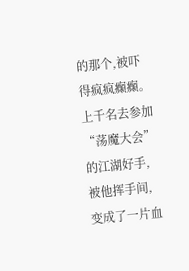的那个,被吓得疯疯癫癫。
上千名去参加“荡魔大会”的江湖好手,被他挥手间,变成了一片血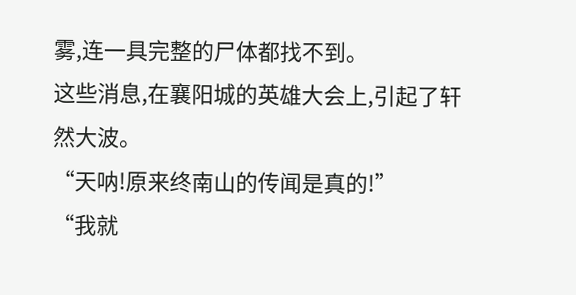雾,连一具完整的尸体都找不到。
这些消息,在襄阳城的英雄大会上,引起了轩然大波。
“天呐!原来终南山的传闻是真的!”
“我就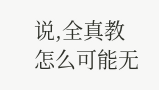说,全真教怎么可能无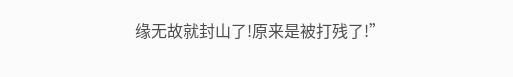缘无故就封山了!原来是被打残了!”